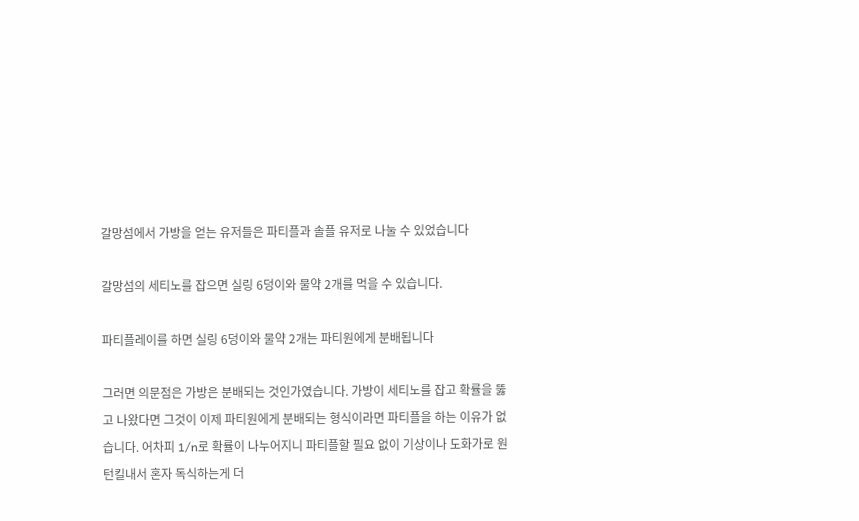갈망섬에서 가방을 얻는 유저들은 파티플과 솔플 유저로 나눌 수 있었습니다

갈망섬의 세티노를 잡으면 실링 6덩이와 물약 2개를 먹을 수 있습니다.

파티플레이를 하면 실링 6덩이와 물약 2개는 파티원에게 분배됩니다

그러면 의문점은 가방은 분배되는 것인가였습니다. 가방이 세티노를 잡고 확률을 뚫고 나왔다면 그것이 이제 파티원에게 분배되는 형식이라면 파티플을 하는 이유가 없습니다. 어차피 1/n로 확률이 나누어지니 파티플할 필요 없이 기상이나 도화가로 원턴킬내서 혼자 독식하는게 더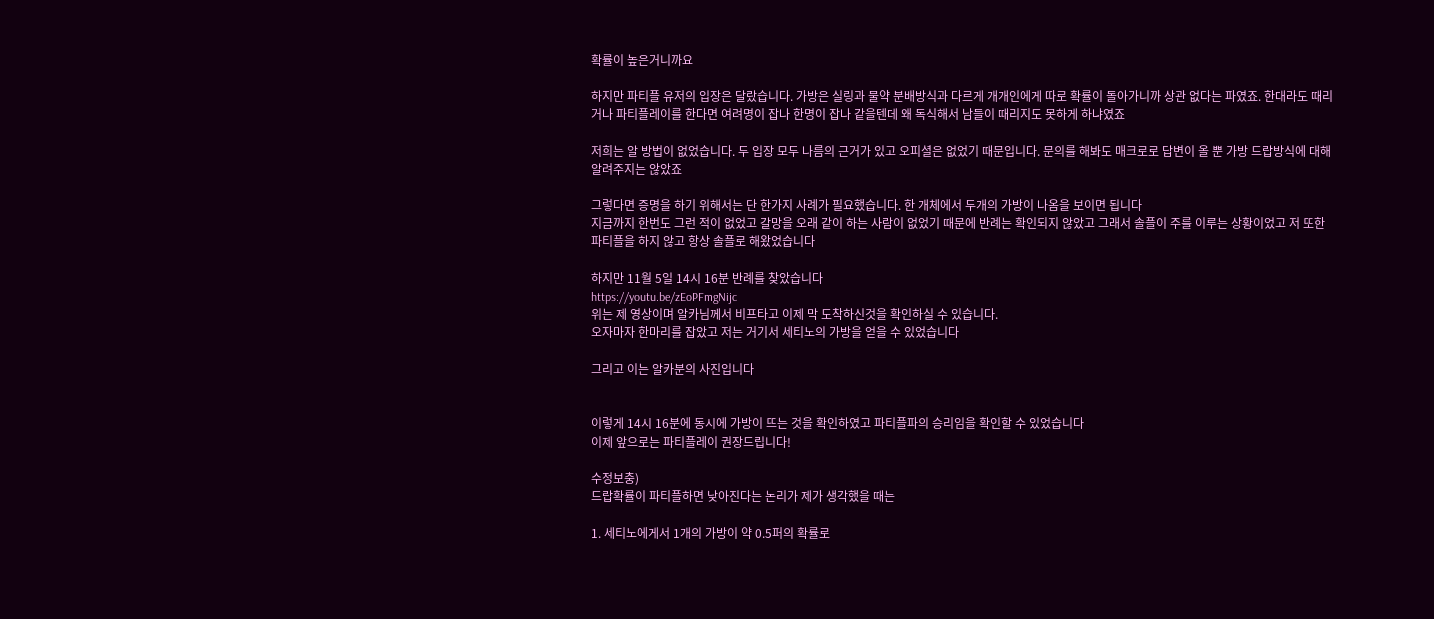확률이 높은거니까요

하지만 파티플 유저의 입장은 달랐습니다. 가방은 실링과 물약 분배방식과 다르게 개개인에게 따로 확률이 돌아가니까 상관 없다는 파였죠. 한대라도 때리거나 파티플레이를 한다면 여려명이 잡나 한명이 잡나 같을텐데 왜 독식해서 남들이 때리지도 못하게 하냐였죠

저희는 알 방법이 없었습니다. 두 입장 모두 나름의 근거가 있고 오피셜은 없었기 때문입니다. 문의를 해봐도 매크로로 답변이 올 뿐 가방 드랍방식에 대해 알려주지는 않았죠

그렇다면 증명을 하기 위해서는 단 한가지 사례가 필요했습니다. 한 개체에서 두개의 가방이 나옴을 보이면 됩니다
지금까지 한번도 그런 적이 없었고 갈망을 오래 같이 하는 사람이 없었기 때문에 반례는 확인되지 않았고 그래서 솔플이 주를 이루는 상황이었고 저 또한 파티플을 하지 않고 항상 솔플로 해왔었습니다

하지만 11월 5일 14시 16분 반례를 찾았습니다
https://youtu.be/zEoPFmgNijc
위는 제 영상이며 알카님께서 비프타고 이제 막 도착하신것을 확인하실 수 있습니다.
오자마자 한마리를 잡았고 저는 거기서 세티노의 가방을 얻을 수 있었습니다

그리고 이는 알카분의 사진입니다


이렇게 14시 16분에 동시에 가방이 뜨는 것을 확인하였고 파티플파의 승리임을 확인할 수 있었습니다
이제 앞으로는 파티플레이 권장드립니다!

수정보충)
드랍확률이 파티플하면 낮아진다는 논리가 제가 생각했을 때는

1. 세티노에게서 1개의 가방이 약 0.5퍼의 확률로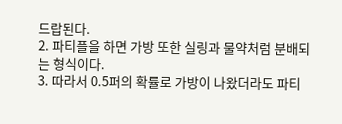드랍된다.
2. 파티플을 하면 가방 또한 실링과 물약처럼 분배되는 형식이다.
3. 따라서 0.5퍼의 확률로 가방이 나왔더라도 파티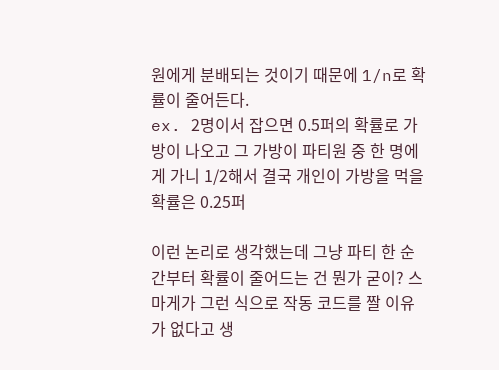원에게 분배되는 것이기 때문에 1/n로 확률이 줄어든다.
ex. 2명이서 잡으면 0.5퍼의 확률로 가방이 나오고 그 가방이 파티원 중 한 명에게 가니 1/2해서 결국 개인이 가방을 먹을 확률은 0.25퍼

이런 논리로 생각했는데 그냥 파티 한 순간부터 확률이 줄어드는 건 뭔가 굳이? 스마게가 그런 식으로 작동 코드를 짤 이유가 없다고 생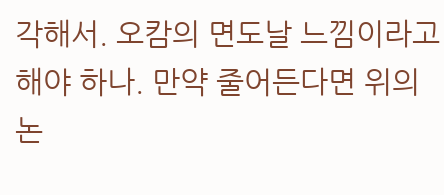각해서. 오캄의 면도날 느낌이라고 해야 하나. 만약 줄어든다면 위의 논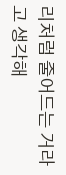리처럼 줄어드는 거라고 생각해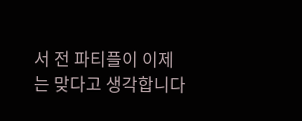서 전 파티플이 이제는 맞다고 생각합니다